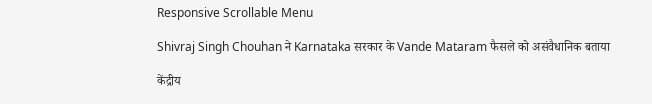Responsive Scrollable Menu

Shivraj Singh Chouhan ने Karnataka सरकार के Vande Mataram फैसले को असंवैधानिक बताया

केंद्रीय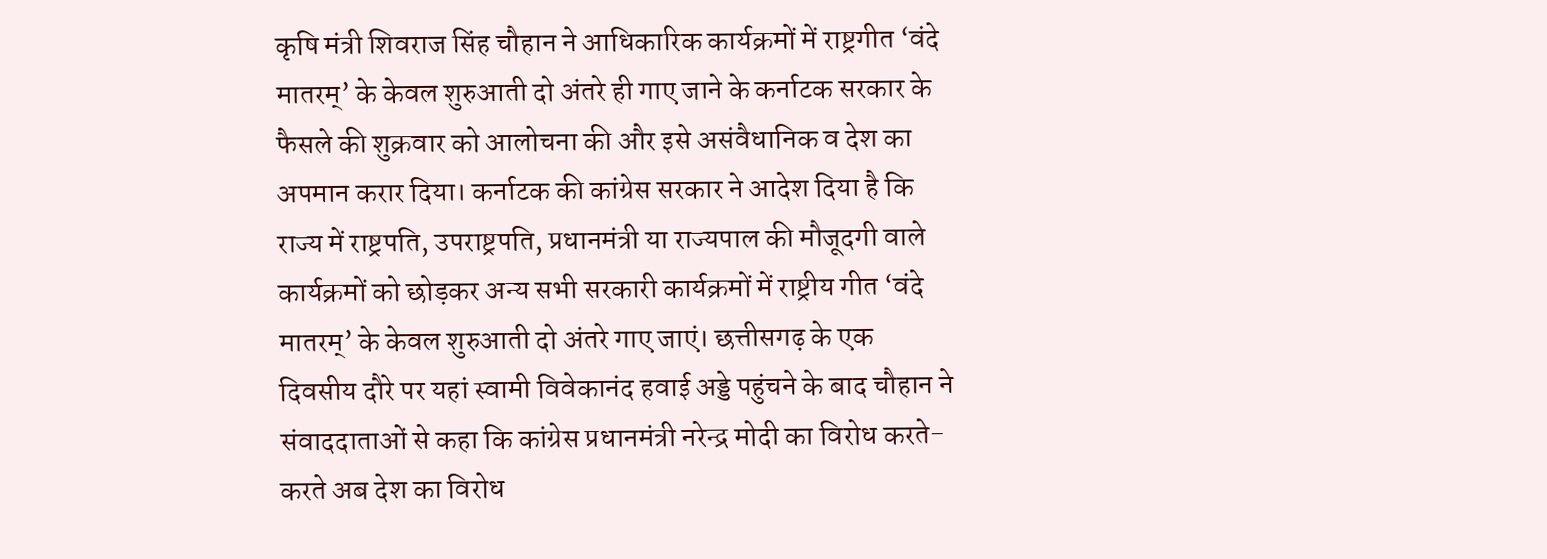कृषि मंत्री शिवराज सिंह चौहान ने आधिकारिक कार्यक्रमों में राष्ट्रगीत ‘वंदे मातरम्’ के केवल शुरुआती दो अंतरे ही गाए जाने के कर्नाटक सरकार के फैसले की शुक्रवार को आलोचना की और इसे असंवैधानिक व देश का अपमान करार दिया। कर्नाटक की कांग्रेस सरकार ने आदेश दिया है कि राज्य में राष्ट्रपति, उपराष्ट्रपति, प्रधानमंत्री या राज्यपाल की मौजूदगी वाले कार्यक्रमों को छोड़कर अन्य सभी सरकारी कार्यक्रमों में राष्ट्रीय गीत ‘वंदे मातरम्’ के केवल शुरुआती दो अंतरे गाए जाएं। छत्तीसगढ़ के एक दिवसीय दौरे पर यहां स्वामी विवेकानंद हवाई अड्डे पहुंचने के बाद चौहान ने संवाददाताओं से कहा कि कांग्रेस प्रधानमंत्री नरेन्द्र मोदी का विरोध करते-करते अब देश का विरोध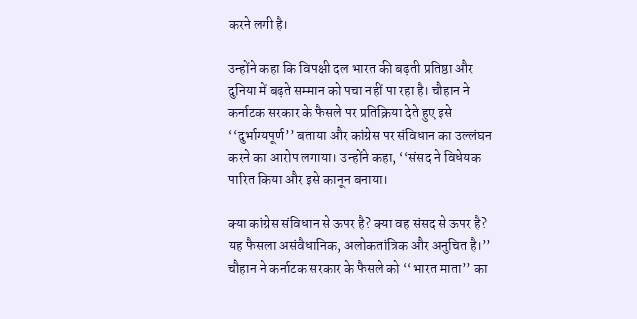करने लगी है।

उन्होंने कहा कि विपक्षी दल भारत की बढ़ती प्रतिष्ठा और दुनिया में बढ़ते सम्मान को पचा नहीं पा रहा है। चौहान ने कर्नाटक सरकार के फैसले पर प्रतिक्रिया देते हुए इसे ‘‘दुर्भाग्यपूर्ण’’ बताया और कांग्रेस पर संविधान का उल्लंघन करने का आरोप लगाया। उन्होंने कहा, ‘‘संसद ने विधेयक पारित किया और इसे कानून बनाया।

क्या कांग्रेस संविधान से ऊपर है? क्या वह संसद से ऊपर है? यह फैसला असंवैधानिक, अलोकतांत्रिक और अनुचित है।’’ चौहान ने कर्नाटक सरकार के फैसले को ‘‘भारत माता’’ का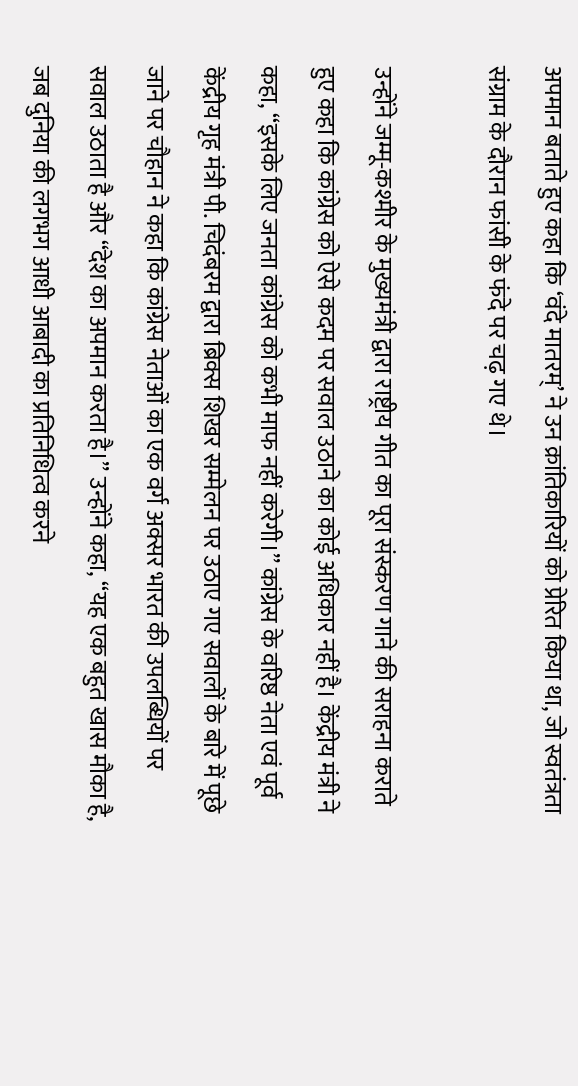अपमान बताते हुए कहा कि ‘वंदे मातरम्’ ने उन क्रांतिकारियों को प्रेरित किया था, जो स्वतंत्रता संग्राम के दौरान फांसी के फंदे पर चढ़ गए थे।

उन्होंने जम्मू-कश्मीर के मुख्यमंत्री द्वारा राष्ट्रीय गीत का पूरा संस्करण गाने की सराहना कराते हुए कहा कि कांग्रेस को ऐसे कदम पर सवाल उठाने का कोई अधिकार नहीं है। केंद्रीय मंत्री ने कहा, ‘‘इसके लिए जनता कांग्रेस को कभी माफ नहीं करेगी।’’ कांग्रेस के वरिष्ठ नेता एवं पूर्व केंद्रीय गृह मंत्री पी. चिदंबरम द्वारा ब्रिक्स शिखर सम्मेलन पर उठाए गए सवालों के बारे में पूछे जाने पर चौहान ने कहा कि कांग्रेस नेताओं का एक वर्ग अक्सर भारत की उपलब्धियों पर सवाल उठाता है और ‘‘देश का अपमान करता है।’’ उन्होंने कहा, ‘‘यह एक बहुत खास मौका है, जब दुनिया की लगभग आधी आबादी का प्रतिनिधित्व करने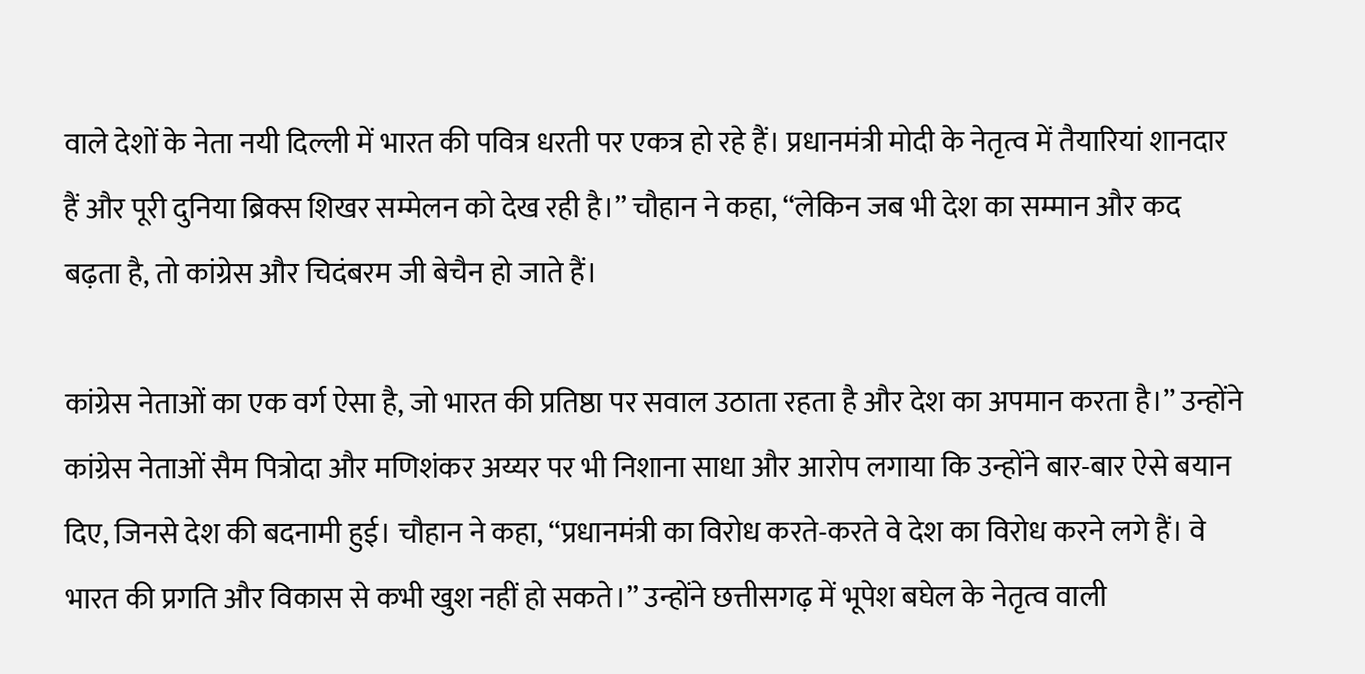वाले देशों के नेता नयी दिल्ली में भारत की पवित्र धरती पर एकत्र हो रहे हैं। प्रधानमंत्री मोदी के नेतृत्व में तैयारियां शानदार हैं और पूरी दुनिया ब्रिक्स शिखर सम्मेलन को देख रही है।’’ चौहान ने कहा, ‘‘लेकिन जब भी देश का सम्मान और कद बढ़ता है, तो कांग्रेस और चिदंबरम जी बेचैन हो जाते हैं।

कांग्रेस नेताओं का एक वर्ग ऐसा है, जो भारत की प्रतिष्ठा पर सवाल उठाता रहता है और देश का अपमान करता है।’’ उन्होंने कांग्रेस नेताओं सैम पित्रोदा और मणिशंकर अय्यर पर भी निशाना साधा और आरोप लगाया कि उन्होंने बार-बार ऐसे बयान दिए, जिनसे देश की बदनामी हुई। चौहान ने कहा, ‘‘प्रधानमंत्री का विरोध करते-करते वे देश का विरोध करने लगे हैं। वे भारत की प्रगति और विकास से कभी खुश नहीं हो सकते।’’ उन्होंने छत्तीसगढ़ में भूपेश बघेल के नेतृत्व वाली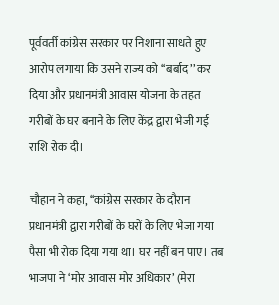पूर्ववर्ती कांग्रेस सरकार पर निशाना साधते हुए आरोप लगाया कि उसने राज्य को ‘‘बर्बाद’’ कर दिया और प्रधानमंत्री आवास योजना के तहत गरीबों के घर बनाने के लिए केंद्र द्वारा भेजी गई राशि रोक दी।

चौहान ने कहा, ‘‘कांग्रेस सरकार के दौरान प्रधानमंत्री द्वारा गरीबों के घरों के लिए भेजा गया पैसा भी रोक दिया गया था। घर नहीं बन पाए। तब भाजपा ने ‘मोर आवास मोर अधिकार’ (मेरा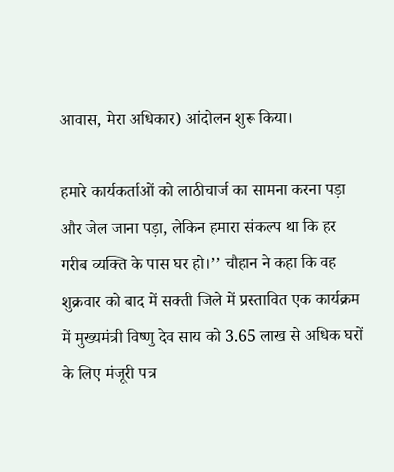आवास, मेरा अधिकार) आंदोलन शुरू किया।

हमारे कार्यकर्ताओं को लाठीचार्ज का सामना करना पड़ा और जेल जाना पड़ा, लेकिन हमारा संकल्प था कि हर गरीब व्यक्ति के पास घर हो।’’ चौहान ने कहा कि वह शुक्रवार को बाद में सक्ती जिले में प्रस्तावित एक कार्यक्रम में मुख्यमंत्री विष्णु देव साय को 3.65 लाख से अधिक घरों के लिए मंजूरी पत्र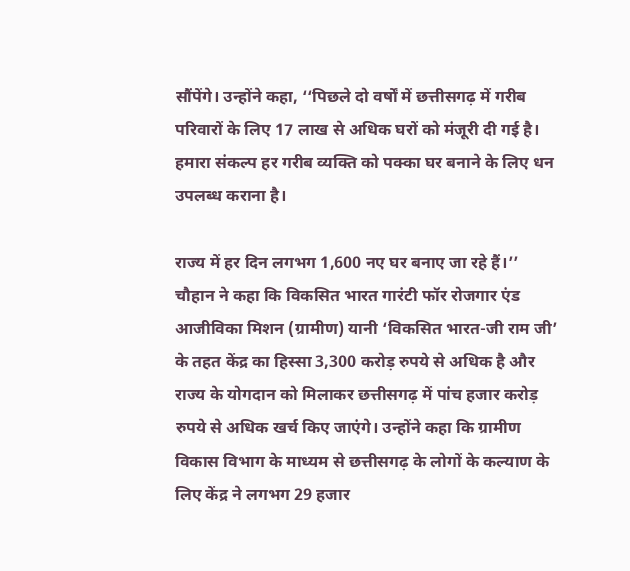सौंपेंगे। उन्होंने कहा, ‘‘पिछले दो वर्षों में छत्तीसगढ़ में गरीब परिवारों के लिए 17 लाख से अधिक घरों को मंजूरी दी गई है। हमारा संकल्प हर गरीब व्यक्ति को पक्का घर बनाने के लिए धन उपलब्ध कराना है।

राज्य में हर दिन लगभग 1,600 नए घर बनाए जा रहे हैं।’’ चौहान ने कहा कि विकसित भारत गारंटी फॉर रोजगार एंड आजीविका मिशन (ग्रामीण) यानी ‘विकसित भारत-जी राम जी’ के तहत केंद्र का हिस्सा 3,300 करोड़ रुपये से अधिक है और राज्य के योगदान को मिलाकर छत्तीसगढ़ में पांच हजार करोड़ रुपये से अधिक खर्च किए जाएंगे। उन्होंने कहा कि ग्रामीण विकास विभाग के माध्यम से छत्तीसगढ़ के लोगों के कल्याण के लिए केंद्र ने लगभग 29 हजार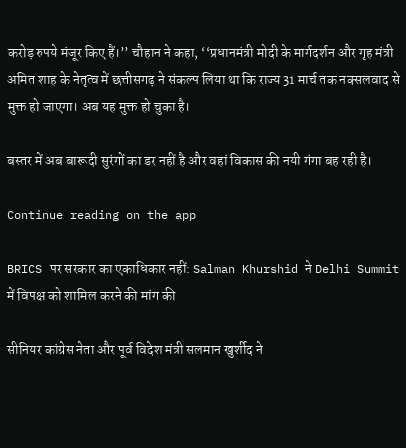करोड़ रुपये मंजूर किए हैं।’’ चौहान ने कहा, ‘‘प्रधानमंत्री मोदी के मार्गदर्शन और गृह मंत्री अमित शाह के नेतृत्व में छत्तीसगढ़ ने संकल्प लिया था कि राज्य 31 मार्च तक नक्सलवाद से मुक्त हो जाएगा। अब यह मुक्त हो चुका है।

बस्तर में अब बारूदी सुरंगों का डर नहीं है और वहां विकास की नयी गंगा बह रही है।

Continue reading on the app

BRICS पर सरकार का एकाधिकार नहीं: Salman Khurshid ने Delhi Summit में विपक्ष को शामिल करने की मांग की

सीनियर कांग्रेस नेता और पूर्व विदेश मंत्री सलमान खुर्शीद ने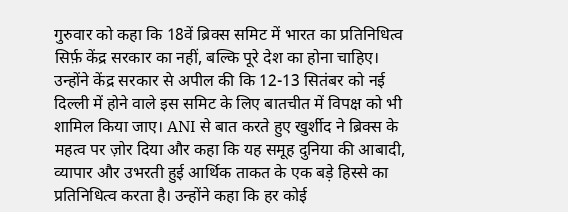गुरुवार को कहा कि 18वें ब्रिक्स समिट में भारत का प्रतिनिधित्व सिर्फ़ केंद्र सरकार का नहीं, बल्कि पूरे देश का होना चाहिए। उन्होंने केंद्र सरकार से अपील की कि 12-13 सितंबर को नई दिल्ली में होने वाले इस समिट के लिए बातचीत में विपक्ष को भी शामिल किया जाए। ANI से बात करते हुए खुर्शीद ने ब्रिक्स के महत्व पर ज़ोर दिया और कहा कि यह समूह दुनिया की आबादी, व्यापार और उभरती हुई आर्थिक ताकत के एक बड़े हिस्से का प्रतिनिधित्व करता है। उन्होंने कहा कि हर कोई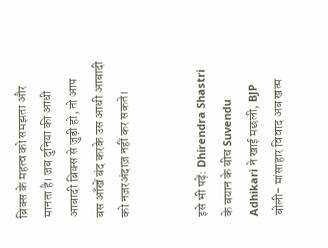ब्रिक्स के महत्व को समझता और मानता है। जब दुनिया की आधी आबादी ब्रिक्स से जुड़ी हो, तो आप बस आँखें बंद करके उस आधी आबादी को नज़रअंदाज़ नहीं कर सकते।


इसे भी पढ़ें: Dhirendra Shastri के बयान के बीच Suvendu Adhikari ने खाई मछली, BJP बोली- मांसाहार विवाद अब खत्म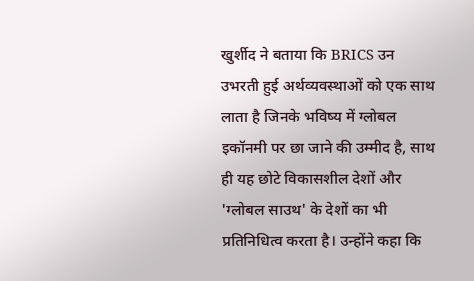खुर्शीद ने बताया कि BRICS उन उभरती हुई अर्थव्यवस्थाओं को एक साथ लाता है जिनके भविष्य में ग्लोबल इकॉनमी पर छा जाने की उम्मीद है, साथ ही यह छोटे विकासशील देशों और 'ग्लोबल साउथ' के देशों का भी प्रतिनिधित्व करता है। उन्होंने कहा कि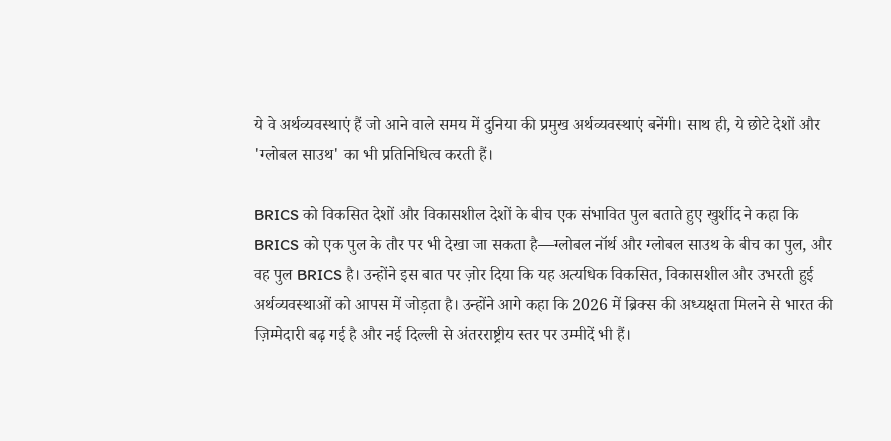ये वे अर्थव्यवस्थाएं हैं जो आने वाले समय में दुनिया की प्रमुख अर्थव्यवस्थाएं बनेंगी। साथ ही, ये छोटे देशों और 'ग्लोबल साउथ' का भी प्रतिनिधित्व करती हैं।

BRICS को विकसित देशों और विकासशील देशों के बीच एक संभावित पुल बताते हुए खुर्शीद ने कहा कि BRICS को एक पुल के तौर पर भी देखा जा सकता है—ग्लोबल नॉर्थ और ग्लोबल साउथ के बीच का पुल, और वह पुल BRICS है। उन्होंने इस बात पर ज़ोर दिया कि यह अत्यधिक विकसित, विकासशील और उभरती हुई अर्थव्यवस्थाओं को आपस में जोड़ता है। उन्होंने आगे कहा कि 2026 में ब्रिक्स की अध्यक्षता मिलने से भारत की ज़िम्मेदारी बढ़ गई है और नई दिल्ली से अंतरराष्ट्रीय स्तर पर उम्मीदें भी हैं।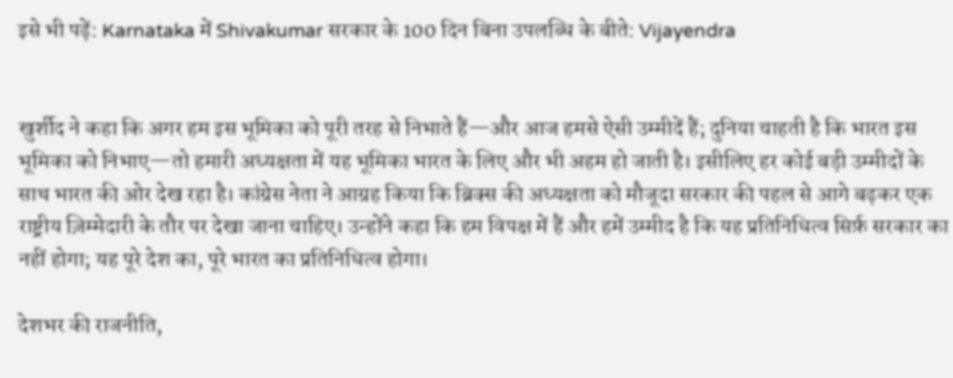इसे भी पढ़ें: Karnataka में Shivakumar सरकार के 100 दिन बिना उपलब्धि के बीते: Vijayendra


खुर्शीद ने कहा कि अगर हम इस भूमिका को पूरी तरह से निभाते हैं—और आज हमसे ऐसी उम्मीदें हैं; दुनिया चाहती है कि भारत इस भूमिका को निभाए—तो हमारी अध्यक्षता में यह भूमिका भारत के लिए और भी अहम हो जाती है। इसीलिए हर कोई बड़ी उम्मीदों के साथ भारत की ओर देख रहा है। कांग्रेस नेता ने आग्रह किया कि ब्रिक्स की अध्यक्षता को मौजूदा सरकार की पहल से आगे बढ़कर एक राष्ट्रीय ज़िम्मेदारी के तौर पर देखा जाना चाहिए। उन्होंने कहा कि हम विपक्ष में हैं और हमें उम्मीद है कि यह प्रतिनिधित्व सिर्फ़ सरकार का नहीं होगा; यह पूरे देश का, पूरे भारत का प्रतिनिधित्व होगा।

देशभर की राजनीति,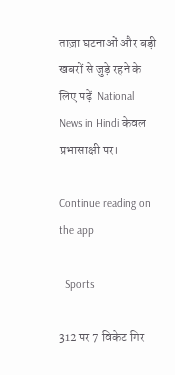ताज़ा घटनाओं और बड़ी खबरों से जुड़े रहने के लिए पढ़ें  National News in Hindi केवल प्रभासाक्षी पर।

Continue reading on the app

  Sports

312 पर 7 विकेट गिर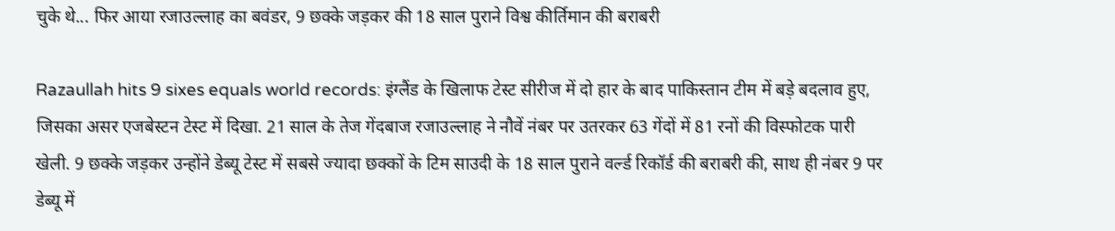चुके थे... फिर आया रजाउल्लाह का बवंडर, 9 छक्के जड़कर की 18 साल पुराने विश्व कीर्तिमान की बराबरी

Razaullah hits 9 sixes equals world records: इंग्लैंड के खिलाफ टेस्ट सीरीज में दो हार के बाद पाकिस्तान टीम में बड़े बदलाव हुए, जिसका असर एजबेस्टन टेस्ट में दिखा. 21 साल के तेज गेंदबाज रजाउल्लाह ने नौवें नंबर पर उतरकर 63 गेंदों में 81 रनों की विस्फोटक पारी खेली. 9 छक्के जड़कर उन्होंने डेब्यू टेस्ट में सबसे ज्यादा छक्कों के टिम साउदी के 18 साल पुराने वर्ल्ड रिकॉर्ड की बराबरी की, साथ ही नंबर 9 पर डेब्यू में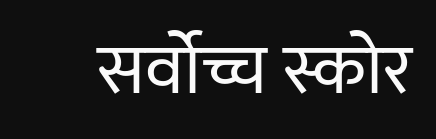सर्वोच्च स्कोर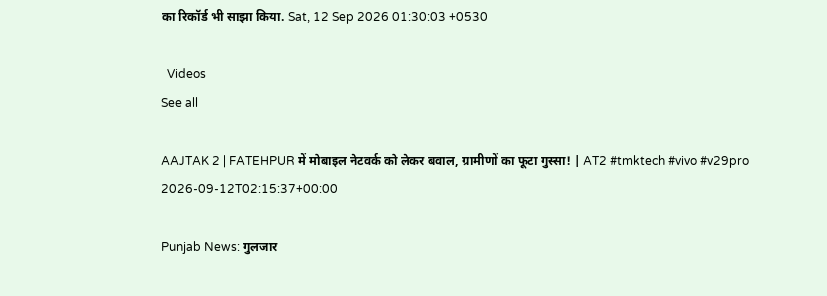का रिकॉर्ड भी साझा किया. Sat, 12 Sep 2026 01:30:03 +0530

  Videos
See all

AAJTAK 2 | FATEHPUR में मोबाइल नेटवर्क को लेकर बवाल, ग्रामीणों का फूटा गुस्सा! | AT2 #tmktech #vivo #v29pro
2026-09-12T02:15:37+00:00

Punjab News: गुलजार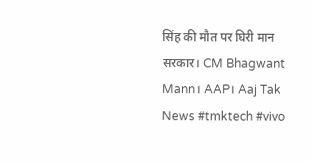सिंह की मौत पर घिरी मान सरकार। CM Bhagwant Mann। AAP। Aaj Tak News #tmktech #vivo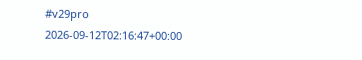#v29pro
2026-09-12T02:16:47+00:00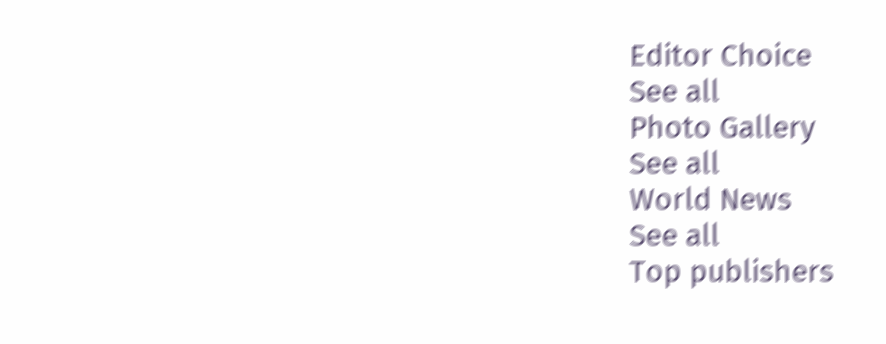Editor Choice
See all
Photo Gallery
See all
World News
See all
Top publishers